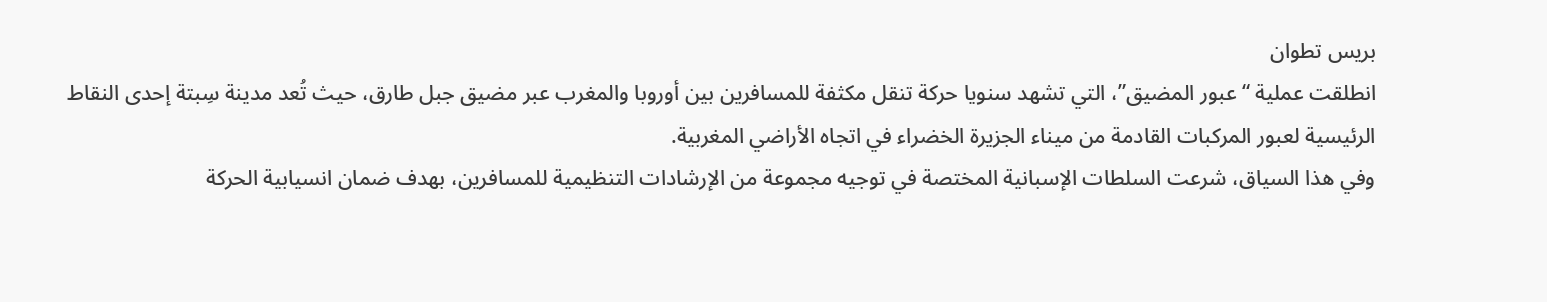بريس تطوان
انطلقت عملية “عبور المضيق”، التي تشهد سنويا حركة تنقل مكثفة للمسافرين بين أوروبا والمغرب عبر مضيق جبل طارق، حيث تُعد مدينة سِبتة إحدى النقاط الرئيسية لعبور المركبات القادمة من ميناء الجزيرة الخضراء في اتجاه الأراضي المغربية.
وفي هذا السياق، شرعت السلطات الإسبانية المختصة في توجيه مجموعة من الإرشادات التنظيمية للمسافرين، بهدف ضمان انسيابية الحركة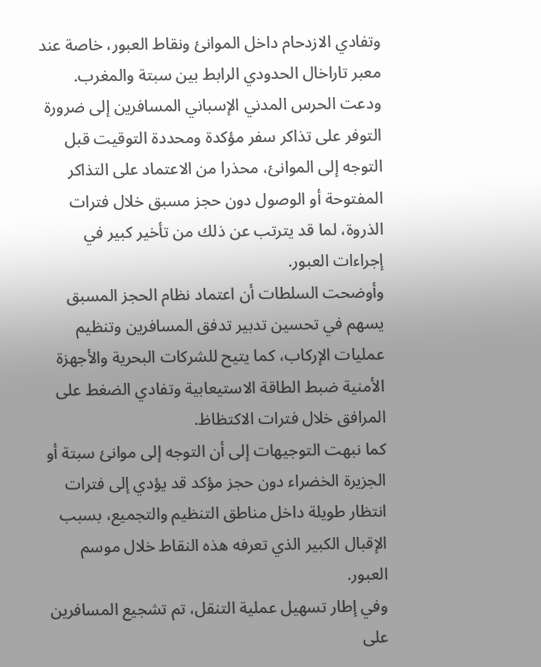وتفادي الازدحام داخل الموانئ ونقاط العبور، خاصة عند معبر تاراخال الحدودي الرابط بين سبتة والمغرب.
ودعت الحرس المدني الإسباني المسافرين إلى ضرورة التوفر على تذاكر سفر مؤكدة ومحددة التوقيت قبل التوجه إلى الموانئ، محذرا من الاعتماد على التذاكر المفتوحة أو الوصول دون حجز مسبق خلال فترات الذروة، لما قد يترتب عن ذلك من تأخير كبير في إجراءات العبور.
وأوضحت السلطات أن اعتماد نظام الحجز المسبق يسهم في تحسين تدبير تدفق المسافرين وتنظيم عمليات الإركاب، كما يتيح للشركات البحرية والأجهزة الأمنية ضبط الطاقة الاستيعابية وتفادي الضغط على المرافق خلال فترات الاكتظاظ.
كما نبهت التوجيهات إلى أن التوجه إلى موانئ سبتة أو الجزيرة الخضراء دون حجز مؤكد قد يؤدي إلى فترات انتظار طويلة داخل مناطق التنظيم والتجميع، بسبب الإقبال الكبير الذي تعرفه هذه النقاط خلال موسم العبور.
وفي إطار تسهيل عملية التنقل، تم تشجيع المسافرين على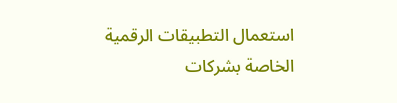استعمال التطبيقات الرقمية الخاصة بشركات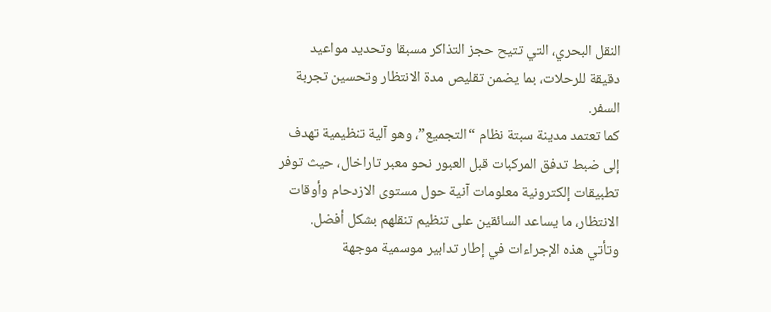النقل البحري، التي تتيح حجز التذاكر مسبقا وتحديد مواعيد دقيقة للرحلات، بما يضمن تقليص مدة الانتظار وتحسين تجربة السفر.
كما تعتمد مدينة سبتة نظام “التجميع”، وهو آلية تنظيمية تهدف إلى ضبط تدفق المركبات قبل العبور نحو معبر تاراخال، حيث توفر تطبيقات إلكترونية معلومات آنية حول مستوى الازدحام وأوقات الانتظار، ما يساعد السائقين على تنظيم تنقلهم بشكل أفضل.
وتأتي هذه الإجراءات في إطار تدابير موسمية موجهة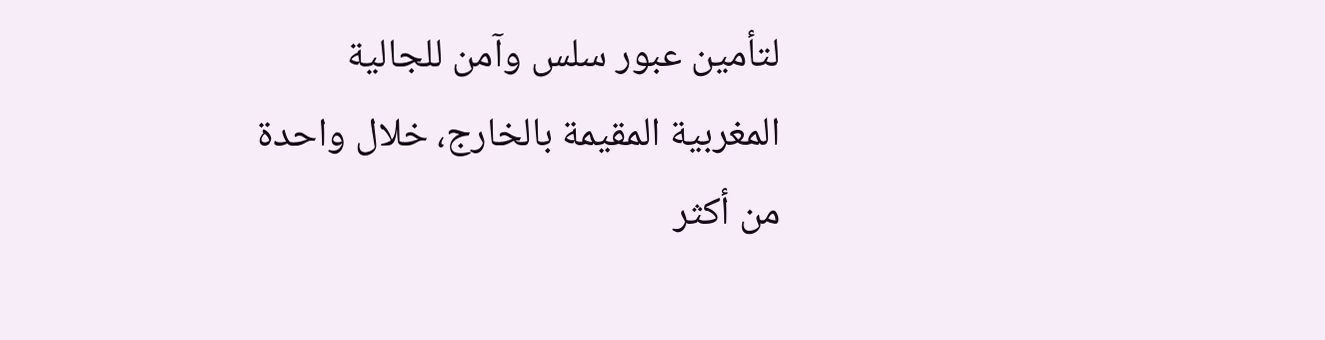لتأمين عبور سلس وآمن للجالية المغربية المقيمة بالخارج، خلال واحدة من أكثر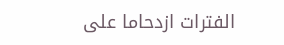الفترات ازدحاما على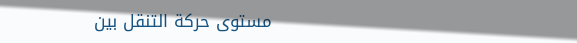مستوى حركة التنقل بين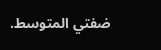ضفتي المتوسط.